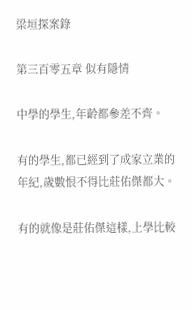梁垣探案錄

第三百零五章 似有隱情

中學的學生,年齡都參差不齊。

有的學生,都已經到了成家立業的年紀,歲數恨不得比莊佑傑都大。

有的就像是莊佑傑這樣,上學比較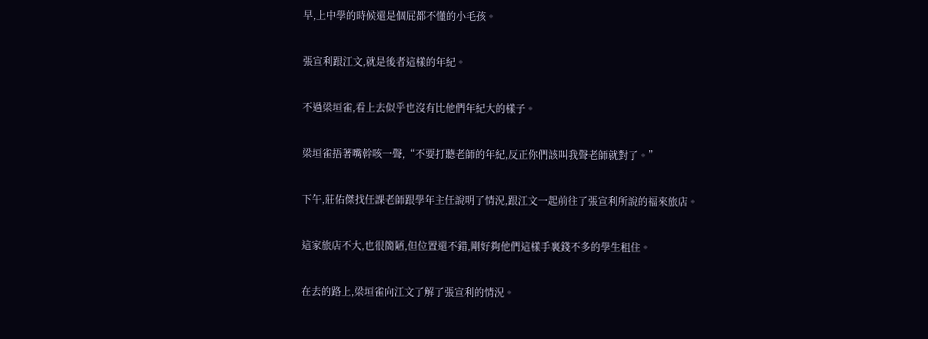早,上中學的時候還是個屁都不懂的小毛孩。

張宣利跟江文,就是後者這樣的年紀。

不過梁垣雀,看上去似乎也沒有比他們年紀大的樣子。

梁垣雀捂著嘴幹咳一聲,“不要打聽老師的年紀,反正你們該叫我聲老師就對了。”

下午,莊佑傑找任課老師跟學年主任說明了情況,跟江文一起前往了張宣利所說的福來旅店。

這家旅店不大,也很簡陋,但位置還不錯,剛好夠他們這樣手裏錢不多的學生租住。

在去的路上,梁垣雀向江文了解了張宣利的情況。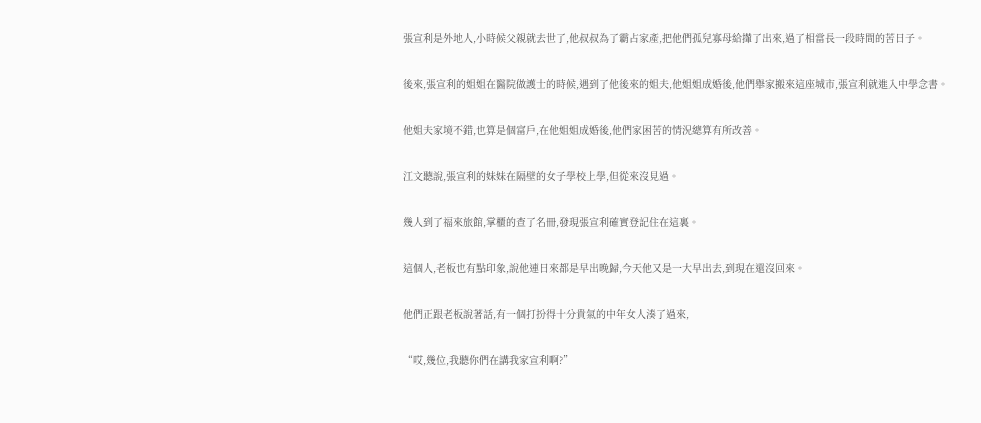張宣利是外地人,小時候父親就去世了,他叔叔為了霸占家產,把他們孤兒寡母給攆了出來,過了相當長一段時間的苦日子。

後來,張宣利的姐姐在醫院做護士的時候,遇到了他後來的姐夫,他姐姐成婚後,他們舉家搬來這座城市,張宣利就進入中學念書。

他姐夫家境不錯,也算是個富戶,在他姐姐成婚後,他們家困苦的情況總算有所改善。

江文聽說,張宣利的妹妹在隔壁的女子學校上學,但從來沒見過。

幾人到了福來旅館,掌櫃的查了名冊,發現張宣利確實登記住在這裏。

這個人,老板也有點印象,說他連日來都是早出晚歸,今天他又是一大早出去,到現在還沒回來。

他們正跟老板說著話,有一個打扮得十分貴氣的中年女人湊了過來,

“哎,幾位,我聽你們在講我家宣利啊?”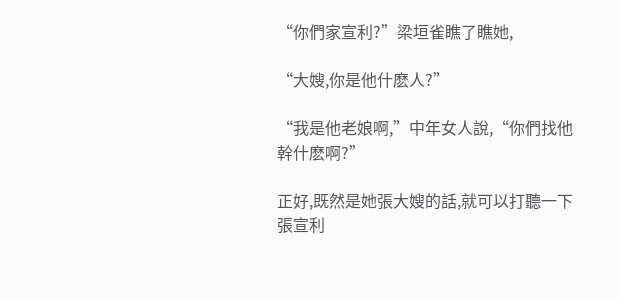“你們家宣利?”梁垣雀瞧了瞧她,

“大嫂,你是他什麽人?”

“我是他老娘啊,”中年女人說,“你們找他幹什麽啊?”

正好,既然是她張大嫂的話,就可以打聽一下張宣利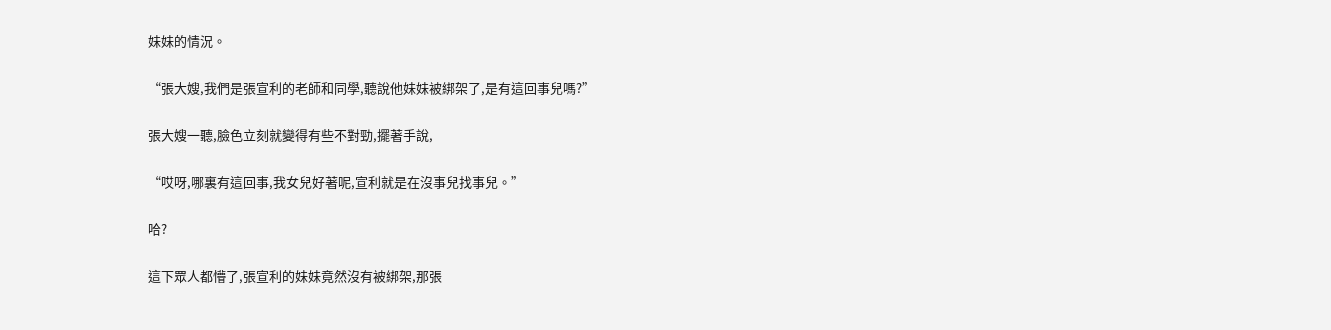妹妹的情況。

“張大嫂,我們是張宣利的老師和同學,聽說他妹妹被綁架了,是有這回事兒嗎?”

張大嫂一聽,臉色立刻就變得有些不對勁,擺著手說,

“哎呀,哪裏有這回事,我女兒好著呢,宣利就是在沒事兒找事兒。”

哈?

這下眾人都懵了,張宣利的妹妹竟然沒有被綁架,那張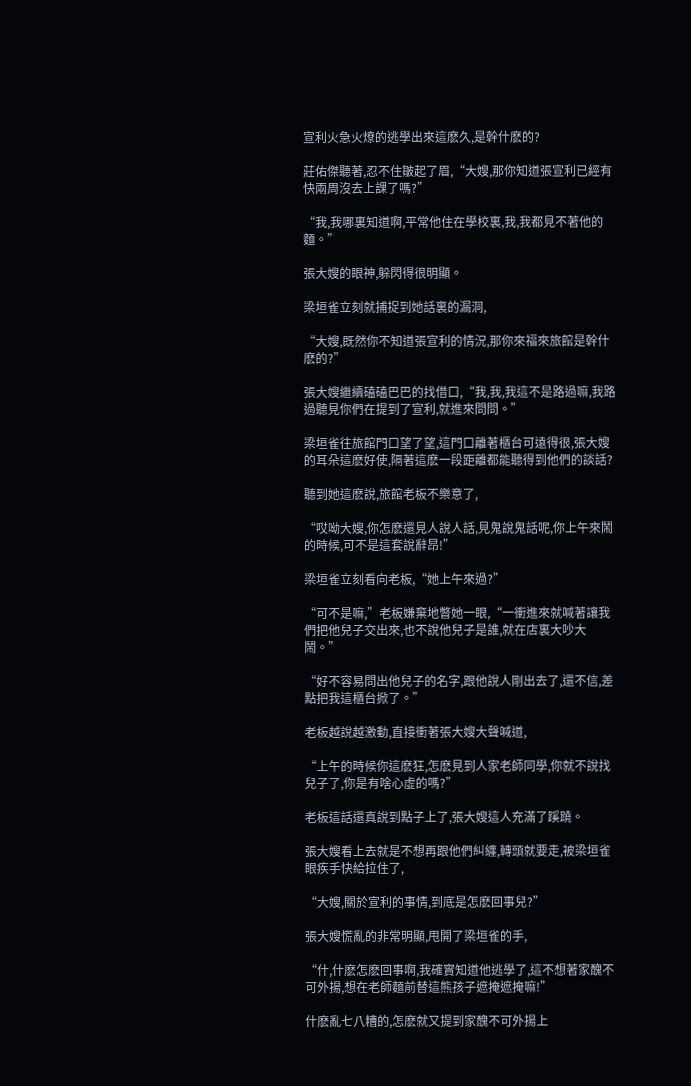宣利火急火燎的逃學出來這麽久,是幹什麽的?

莊佑傑聽著,忍不住皺起了眉,“大嫂,那你知道張宣利已經有快兩周沒去上課了嗎?”

“我,我哪裏知道啊,平常他住在學校裏,我,我都見不著他的麵。”

張大嫂的眼神,躲閃得很明顯。

梁垣雀立刻就捕捉到她話裏的漏洞,

“大嫂,既然你不知道張宣利的情況,那你來福來旅館是幹什麽的?”

張大嫂繼續磕磕巴巴的找借口,“我,我,我這不是路過嘛,我路過聽見你們在提到了宣利,就進來問問。”

梁垣雀往旅館門口望了望,這門口離著櫃台可遠得很,張大嫂的耳朵這麽好使,隔著這麽一段距離都能聽得到他們的談話?

聽到她這麽說,旅館老板不樂意了,

“哎呦大嫂,你怎麽還見人說人話,見鬼說鬼話呢,你上午來鬧的時候,可不是這套說辭昂!”

梁垣雀立刻看向老板,“她上午來過?”

“可不是嘛,”老板嫌棄地瞥她一眼,“一衝進來就喊著讓我們把他兒子交出來,也不說他兒子是誰,就在店裏大吵大鬧。”

“好不容易問出他兒子的名字,跟他說人剛出去了,還不信,差點把我這櫃台掀了。”

老板越說越激動,直接衝著張大嫂大聲喊道,

“上午的時候你這麽狂,怎麽見到人家老師同學,你就不說找兒子了,你是有啥心虛的嗎?”

老板這話還真說到點子上了,張大嫂這人充滿了蹊蹺。

張大嫂看上去就是不想再跟他們糾纏,轉頭就要走,被梁垣雀眼疾手快給拉住了,

“大嫂,關於宣利的事情,到底是怎麽回事兒?”

張大嫂慌亂的非常明顯,甩開了梁垣雀的手,

“什,什麽怎麽回事啊,我確實知道他逃學了,這不想著家醜不可外揚,想在老師麵前替這熊孩子遮掩遮掩嘛!”

什麽亂七八糟的,怎麽就又提到家醜不可外揚上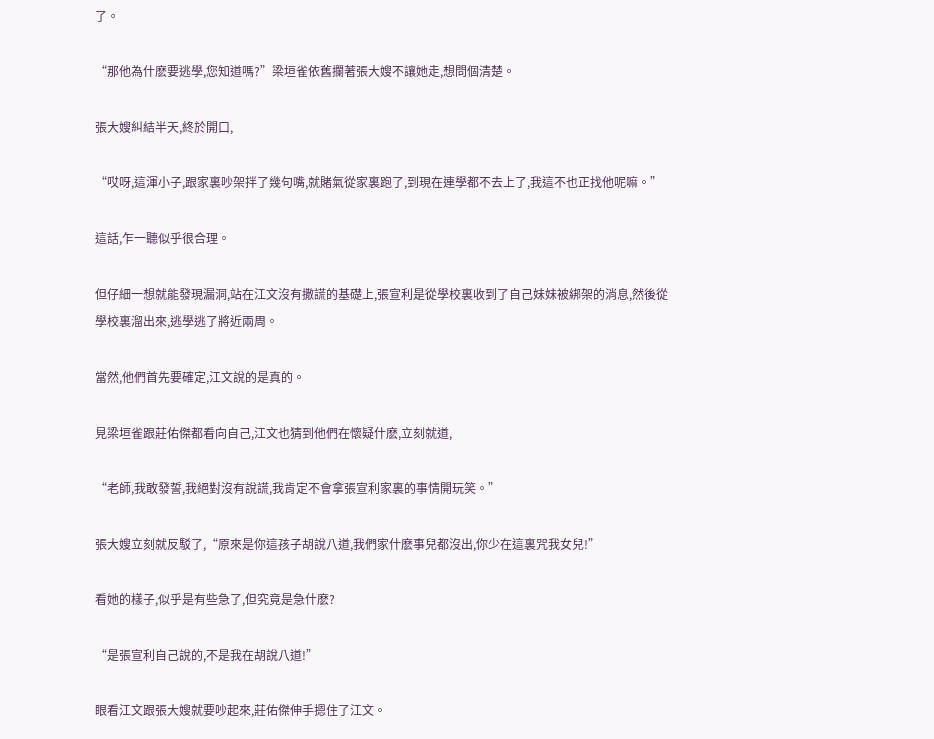了。

“那他為什麽要逃學,您知道嗎?”梁垣雀依舊攔著張大嫂不讓她走,想問個清楚。

張大嫂糾結半天,終於開口,

“哎呀,這渾小子,跟家裏吵架拌了幾句嘴,就賭氣從家裏跑了,到現在連學都不去上了,我這不也正找他呢嘛。”

這話,乍一聽似乎很合理。

但仔細一想就能發現漏洞,站在江文沒有撒謊的基礎上,張宣利是從學校裏收到了自己妹妹被綁架的消息,然後從學校裏溜出來,逃學逃了將近兩周。

當然,他們首先要確定,江文說的是真的。

見梁垣雀跟莊佑傑都看向自己,江文也猜到他們在懷疑什麽,立刻就道,

“老師,我敢發誓,我絕對沒有說謊,我肯定不會拿張宣利家裏的事情開玩笑。”

張大嫂立刻就反駁了,“原來是你這孩子胡說八道,我們家什麽事兒都沒出,你少在這裏咒我女兒!”

看她的樣子,似乎是有些急了,但究竟是急什麽?

“是張宣利自己說的,不是我在胡說八道!”

眼看江文跟張大嫂就要吵起來,莊佑傑伸手摁住了江文。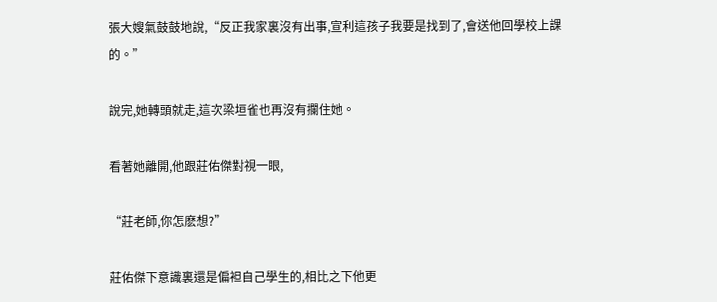張大嫂氣鼓鼓地說,“反正我家裏沒有出事,宣利這孩子我要是找到了,會送他回學校上課的。”

說完,她轉頭就走,這次梁垣雀也再沒有攔住她。

看著她離開,他跟莊佑傑對視一眼,

“莊老師,你怎麽想?”

莊佑傑下意識裏還是偏袒自己學生的,相比之下他更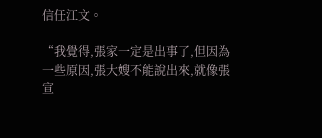信任江文。

“我覺得,張家一定是出事了,但因為一些原因,張大嫂不能說出來,就像張宣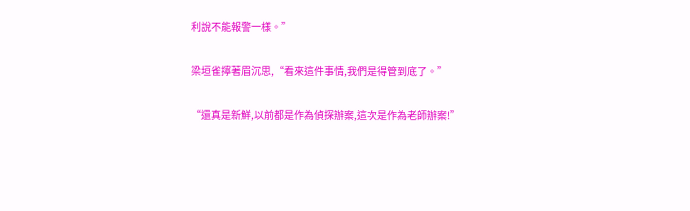利說不能報警一樣。”

梁垣雀擰著眉沉思,“看來這件事情,我們是得管到底了。”

“還真是新鮮,以前都是作為偵探辦案,這次是作為老師辦案!”